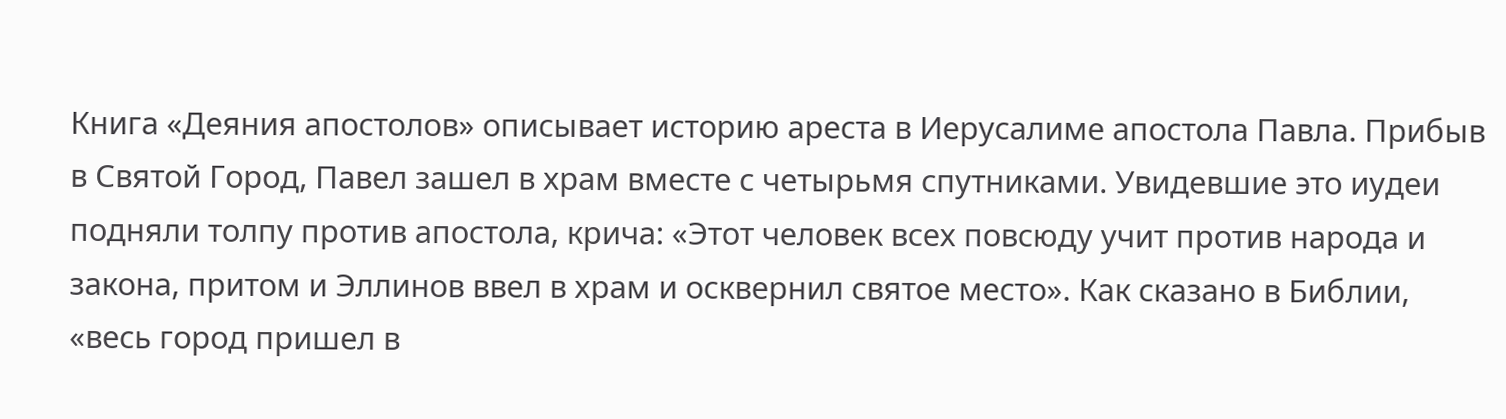Книга «Деяния апостолов» описывает историю ареста в Иерусалиме апостола Павла. Прибыв в Святой Город, Павел зашел в храм вместе с четырьмя спутниками. Увидевшие это иудеи подняли толпу против апостола, крича: «Этот человек всех повсюду учит против народа и закона, притом и Эллинов ввел в храм и осквернил святое место». Как сказано в Библии, «весь город пришел в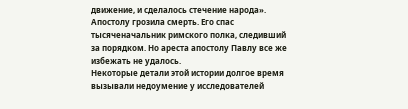движение, и сделалось стечение народа». Апостолу грозила смерть. Его спас тысяченачальник римского полка, следивший за порядком. Но ареста апостолу Павлу все же избежать не удалось.
Некоторые детали этой истории долгое время вызывали недоумение у исследователей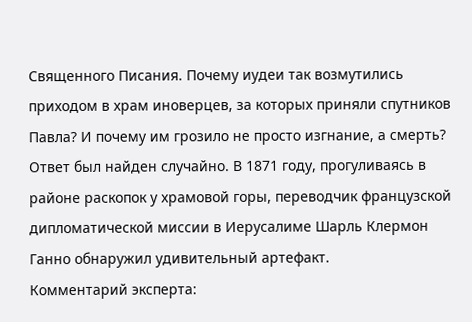Священного Писания. Почему иудеи так возмутились приходом в храм иноверцев, за которых приняли спутников Павла? И почему им грозило не просто изгнание, а смерть? Ответ был найден случайно. В 1871 году, прогуливаясь в районе раскопок у храмовой горы, переводчик французской дипломатической миссии в Иерусалиме Шарль Клермон Ганно обнаружил удивительный артефакт.
Комментарий эксперта: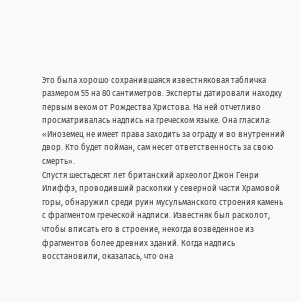Это была хорошо сохранившаяся известняковая табличка размером 55 на 80 сантиметров. Эксперты датировали находку первым веком от Рождества Христова. На ней отчетливо просматривалась надпись на греческом языке. Она гласила: «Иноземец не имеет права заходить за ограду и во внутренний двор. Кто будет пойман, сам несет ответственность за свою смерть».
Спустя шестьдесят лет британский археолог Джон Генри Илиффэ, проводивший раскопки у северной части Храмовой горы, обнаружил среди руин мусульманского строения камень с фрагментом греческой надписи. Известняк был расколот, чтобы вписать его в строение, некогда возведенное из фрагментов более древних зданий. Когда надпись восстановили, оказалась, что она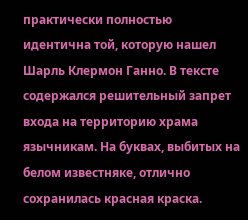практически полностью идентична той, которую нашел Шарль Клермон Ганно. В тексте содержался решительный запрет входа на территорию храма язычникам. На буквах, выбитых на белом известняке, отлично сохранилась красная краска.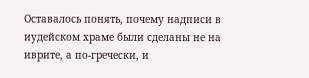Оставалось понять, почему надписи в иудейском храме были сделаны не на иврите, а по-гречески, и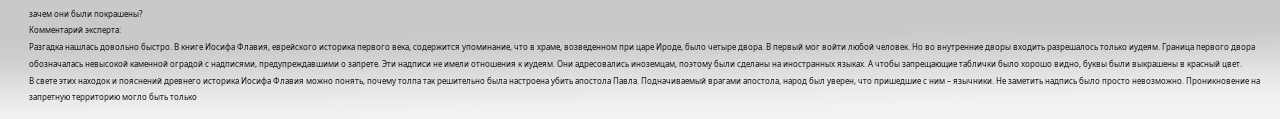зачем они были покрашены?
Комментарий эксперта:
Разгадка нашлась довольно быстро. В книге Иосифа Флавия, еврейского историка первого века, содержится упоминание, что в храме, возведенном при царе Ироде, было четыре двора. В первый мог войти любой человек. Но во внутренние дворы входить разрешалось только иудеям. Граница первого двора обозначалась невысокой каменной оградой с надписями, предупреждавшими о запрете. Эти надписи не имели отношения к иудеям. Они адресовались иноземцам, поэтому были сделаны на иностранных языках. А чтобы запрещающие таблички было хорошо видно, буквы были выкрашены в красный цвет.
В свете этих находок и пояснений древнего историка Иосифа Флавия можно понять, почему толпа так решительно была настроена убить апостола Павла. Подначиваемый врагами апостола, народ был уверен, что пришедшие с ним – язычники. Не заметить надпись было просто невозможно. Проникновение на запретную территорию могло быть только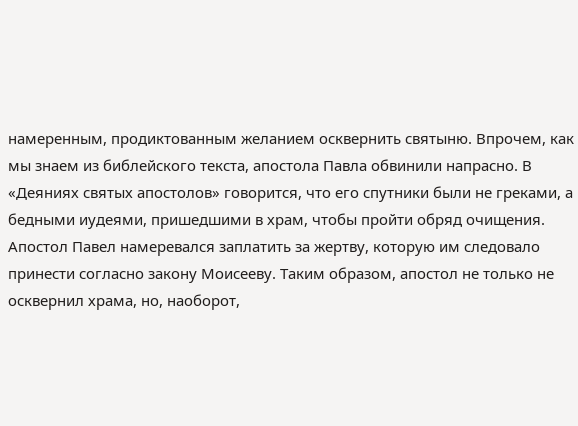намеренным, продиктованным желанием осквернить святыню. Впрочем, как мы знаем из библейского текста, апостола Павла обвинили напрасно. В «Деяниях святых апостолов» говорится, что его спутники были не греками, а бедными иудеями, пришедшими в храм, чтобы пройти обряд очищения. Апостол Павел намеревался заплатить за жертву, которую им следовало принести согласно закону Моисееву. Таким образом, апостол не только не осквернил храма, но, наоборот,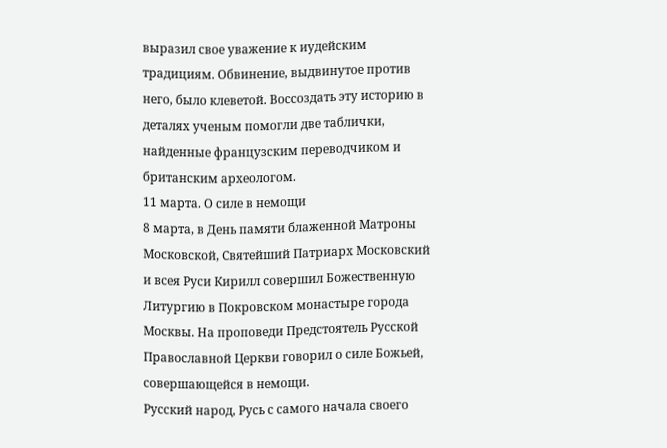выразил свое уважение к иудейским традициям. Обвинение, выдвинутое против него, было клеветой. Воссоздать эту историю в деталях ученым помогли две таблички, найденные французским переводчиком и британским археологом.
11 марта. О силе в немощи
8 марта, в День памяти блаженной Матроны Московской, Святейший Патриарх Московский и всея Руси Кирилл совершил Божественную Литургию в Покровском монастыре города Москвы. На проповеди Предстоятель Русской Православной Церкви говорил о силе Божьей, совершающейся в немощи.
Русский народ, Русь с самого начала своего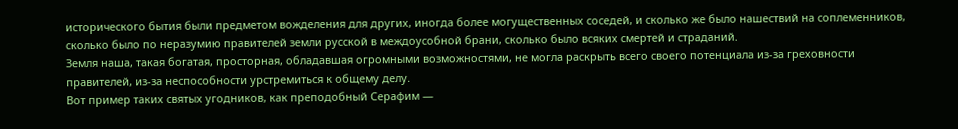исторического бытия были предметом вожделения для других, иногда более могущественных соседей, и сколько же было нашествий на соплеменников, сколько было по неразумию правителей земли русской в междоусобной брани, сколько было всяких смертей и страданий.
Земля наша, такая богатая, просторная, обладавшая огромными возможностями, не могла раскрыть всего своего потенциала из-за греховности правителей, из-за неспособности урстремиться к общему делу.
Вот пример таких святых угодников, как преподобный Серафим —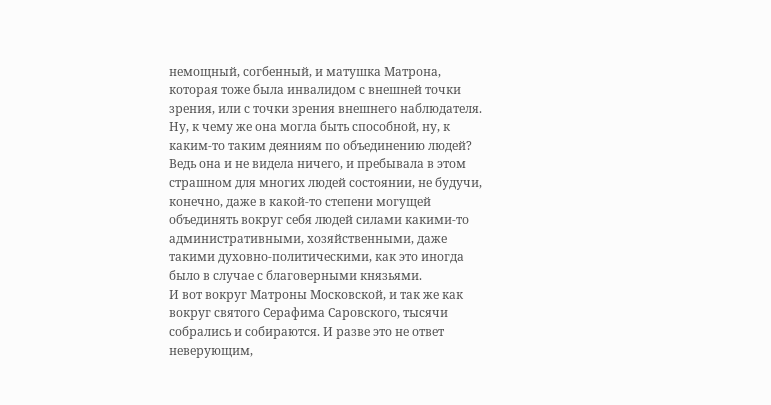немощный, согбенный, и матушка Матрона, которая тоже была инвалидом с внешней точки зрения, или с точки зрения внешнего наблюдателя. Ну, к чему же она могла быть способной, ну, к каким-то таким деяниям по объединению людей? Ведь она и не видела ничего, и пребывала в этом страшном для многих людей состоянии, не будучи, конечно, даже в какой-то степени могущей объединять вокруг себя людей силами какими-то административными, хозяйственными, даже такими духовно-политическими, как это иногда было в случае с благоверными князьями.
И вот вокруг Матроны Московской, и так же как вокруг святого Серафима Саровского, тысячи собрались и собираются. И разве это не ответ неверующим,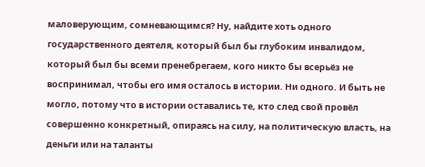маловерующим, сомневающимся? Ну, найдите хоть одного государственного деятеля, который был бы глубоким инвалидом, который был бы всеми пренебрегаем, кого никто бы всерьёз не воспринимал, чтобы его имя осталось в истории. Ни одного. И быть не могло, потому что в истории оставались те, кто след свой провёл совершенно конкретный, опираясь на силу, на политическую власть, на деньги или на таланты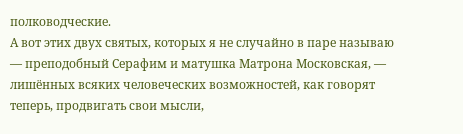полководческие.
А вот этих двух святых, которых я не случайно в паре называю — преподобный Серафим и матушка Матрона Московская, — лишённых всяких человеческих возможностей, как говорят теперь, продвигать свои мысли,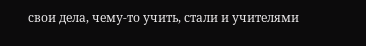свои дела, чему-то учить, стали и учителями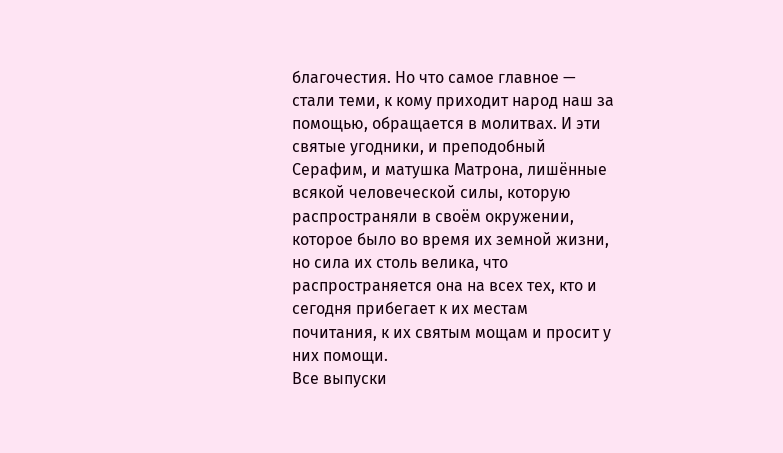благочестия. Но что самое главное — стали теми, к кому приходит народ наш за помощью, обращается в молитвах. И эти святые угодники, и преподобный Серафим, и матушка Матрона, лишённые всякой человеческой силы, которую распространяли в своём окружении, которое было во время их земной жизни, но сила их столь велика, что распространяется она на всех тех, кто и сегодня прибегает к их местам почитания, к их святым мощам и просит у них помощи.
Все выпуски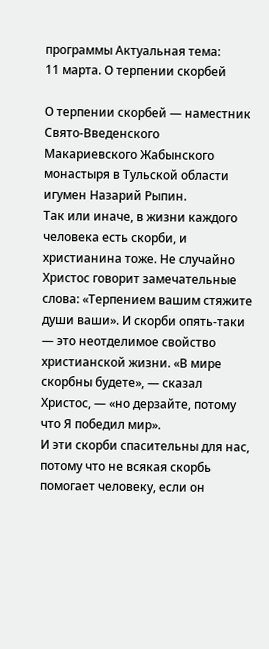программы Актуальная тема:
11 марта. О терпении скорбей

О терпении скорбей — наместник Свято-Введенского Макариевского Жабынского монастыря в Тульской области игумен Назарий Рыпин.
Так или иначе, в жизни каждого человека есть скорби, и христианина тоже. Не случайно Христос говорит замечательные слова: «Терпением вашим стяжите души ваши». И скорби опять-таки — это неотделимое свойство христианской жизни. «В мире скорбны будете», — сказал Христос, — «но дерзайте, потому что Я победил мир».
И эти скорби спасительны для нас, потому что не всякая скорбь помогает человеку, если он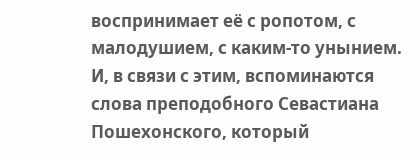воспринимает её с ропотом, с малодушием, с каким-то унынием. И, в связи с этим, вспоминаются слова преподобного Севастиана Пошехонского, который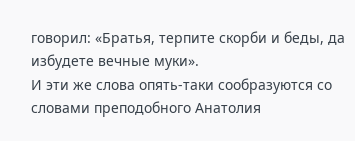говорил: «Братья, терпите скорби и беды, да избудете вечные муки».
И эти же слова опять-таки сообразуются со словами преподобного Анатолия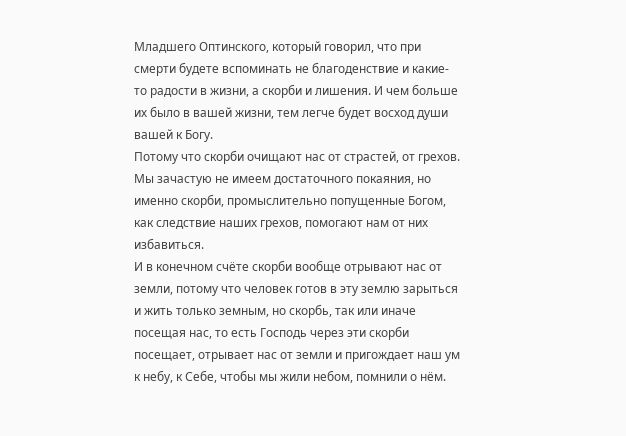Младшего Оптинского, который говорил, что при смерти будете вспоминать не благоденствие и какие-то радости в жизни, а скорби и лишения. И чем больше их было в вашей жизни, тем легче будет восход души вашей к Богу.
Потому что скорби очищают нас от страстей, от грехов. Мы зачастую не имеем достаточного покаяния, но именно скорби, промыслительно попущенные Богом, как следствие наших грехов, помогают нам от них избавиться.
И в конечном счёте скорби вообще отрывают нас от земли, потому что человек готов в эту землю зарыться и жить только земным, но скорбь, так или иначе посещая нас, то есть Господь через эти скорби посещает, отрывает нас от земли и пригождает наш ум к небу, к Себе, чтобы мы жили небом, помнили о нём.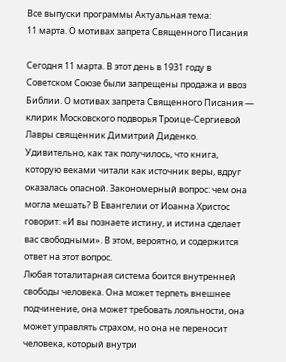Все выпуски программы Актуальная тема:
11 марта. О мотивах запрета Священного Писания

Сегодня 11 марта. В этот день в 1931 году в Советском Союзе были запрещены продажа и ввоз Библии. О мотивах запрета Священного Писания — клирик Московского подворья Троице-Сергиевой Лавры священник Димитрий Диденко.
Удивительно, как так получилось, что книга, которую веками читали как источник веры, вдруг оказалась опасной. Закономерный вопрос: чем она могла мешать? В Евангелии от Иоанна Христос говорит: «И вы познаете истину, и истина сделает вас свободными». В этом, вероятно, и содержится ответ на этот вопрос.
Любая тоталитарная система боится внутренней свободы человека. Она может терпеть внешнее подчинение, она может требовать лояльности, она может управлять страхом, но она не переносит человека, который внутри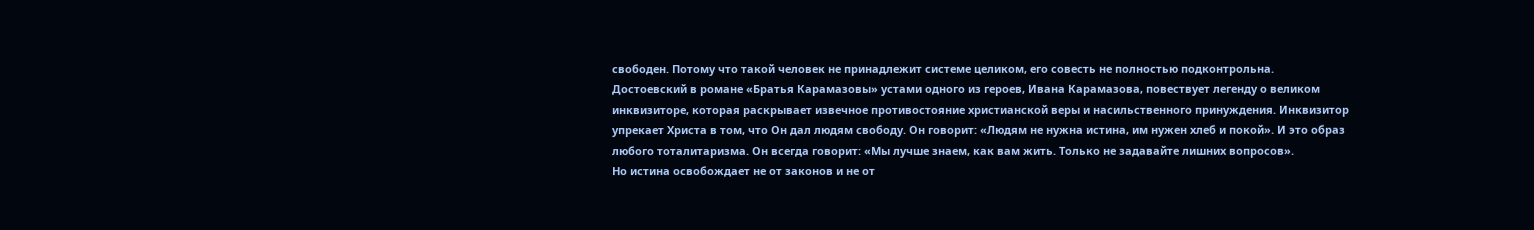свободен. Потому что такой человек не принадлежит системе целиком, его совесть не полностью подконтрольна.
Достоевский в романе «Братья Карамазовы» устами одного из героев, Ивана Карамазова, повествует легенду о великом инквизиторе, которая раскрывает извечное противостояние христианской веры и насильственного принуждения. Инквизитор упрекает Христа в том, что Он дал людям свободу. Он говорит: «Людям не нужна истина, им нужен хлеб и покой». И это образ любого тоталитаризма. Он всегда говорит: «Мы лучше знаем, как вам жить. Только не задавайте лишних вопросов».
Но истина освобождает не от законов и не от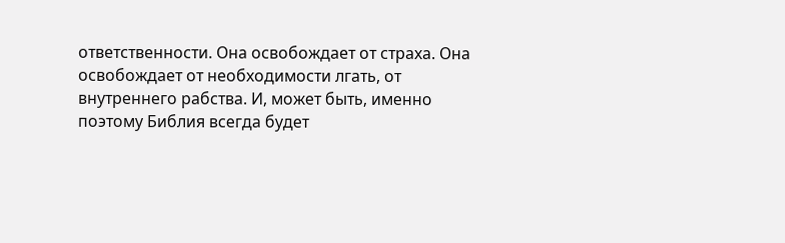ответственности. Она освобождает от страха. Она освобождает от необходимости лгать, от внутреннего рабства. И, может быть, именно поэтому Библия всегда будет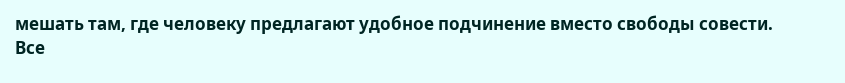мешать там, где человеку предлагают удобное подчинение вместо свободы совести.
Все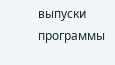выпуски программы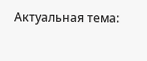Актуальная тема: